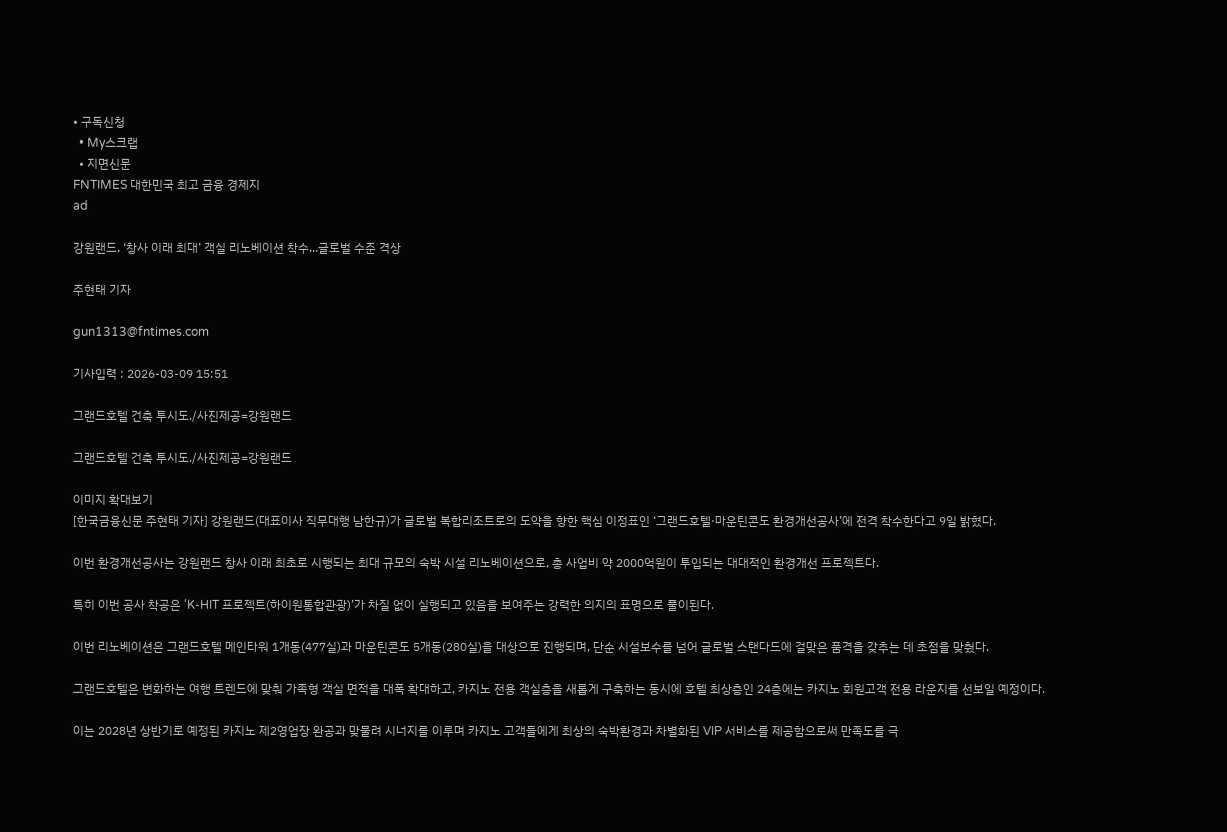• 구독신청
  • My스크랩
  • 지면신문
FNTIMES 대한민국 최고 금융 경제지
ad

강원랜드, ‘창사 이래 최대’ 객실 리노베이션 착수...글로벌 수준 격상

주현태 기자

gun1313@fntimes.com

기사입력 : 2026-03-09 15:51

그랜드호텔 건축 투시도./사진제공=강원랜드

그랜드호텔 건축 투시도./사진제공=강원랜드

이미지 확대보기
[한국금융신문 주현태 기자] 강원랜드(대표이사 직무대행 남한규)가 글로벌 복합리조트로의 도약을 향한 핵심 이정표인 ‘그랜드호텔·마운틴콘도 환경개선공사’에 전격 착수한다고 9일 밝혔다.

이번 환경개선공사는 강원랜드 창사 이래 최초로 시행되는 최대 규모의 숙박 시설 리노베이션으로, 총 사업비 약 2000억원이 투입되는 대대적인 환경개선 프로젝트다.

특히 이번 공사 착공은 ‘K-HIT 프로젝트(하이원통합관광)’가 차질 없이 실행되고 있음을 보여주는 강력한 의지의 표명으로 풀이된다.

이번 리노베이션은 그랜드호텔 메인타워 1개동(477실)과 마운틴콘도 5개동(280실)을 대상으로 진행되며, 단순 시설보수를 넘어 글로벌 스탠다드에 걸맞은 품격을 갖추는 데 초점을 맞췄다.

그랜드호텔은 변화하는 여행 트렌드에 맞춰 가족형 객실 면적을 대폭 확대하고, 카지노 전용 객실층을 새롭게 구축하는 동시에 호텔 최상층인 24층에는 카지노 회원고객 전용 라운지를 선보일 예정이다.

이는 2028년 상반기로 예정된 카지노 제2영업장 완공과 맞물려 시너지를 이루며 카지노 고객들에게 최상의 숙박환경과 차별화된 VIP 서비스를 제공함으로써 만족도를 극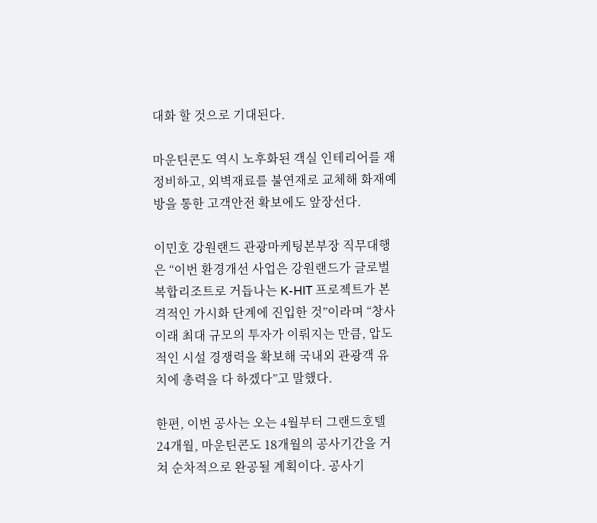대화 할 것으로 기대된다.

마운틴콘도 역시 노후화된 객실 인테리어를 재정비하고, 외벽재료를 불연재로 교체해 화재예방을 통한 고객안전 확보에도 앞장선다.

이민호 강원랜드 관광마케팅본부장 직무대행은 “이번 환경개선 사업은 강원랜드가 글로벌 복합리조트로 거듭나는 K-HIT 프로젝트가 본격적인 가시화 단계에 진입한 것”이라며 “창사 이래 최대 규모의 투자가 이뤄지는 만큼, 압도적인 시설 경쟁력을 확보해 국내외 관광객 유치에 총력을 다 하겠다”고 말했다.

한편, 이번 공사는 오는 4월부터 그랜드호텔 24개월, 마운틴콘도 18개월의 공사기간을 거쳐 순차적으로 완공될 계획이다. 공사기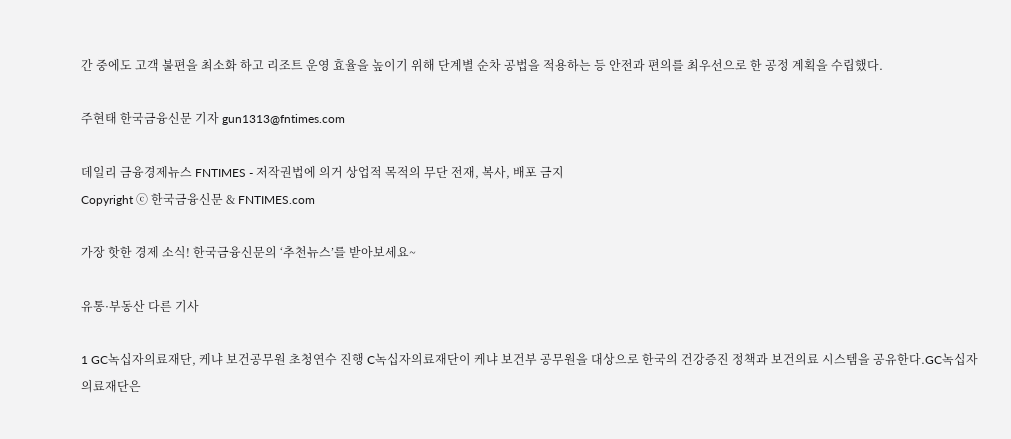간 중에도 고객 불편을 최소화 하고 리조트 운영 효율을 높이기 위해 단계별 순차 공법을 적용하는 등 안전과 편의를 최우선으로 한 공정 계획을 수립했다.

주현태 한국금융신문 기자 gun1313@fntimes.com

데일리 금융경제뉴스 FNTIMES - 저작권법에 의거 상업적 목적의 무단 전재, 복사, 배포 금지
Copyright ⓒ 한국금융신문 & FNTIMES.com

가장 핫한 경제 소식! 한국금융신문의 ‘추천뉴스’를 받아보세요~

유통·부동산 다른 기사

1 GC녹십자의료재단, 케냐 보건공무원 초청연수 진행 C녹십자의료재단이 케냐 보건부 공무원을 대상으로 한국의 건강증진 정책과 보건의료 시스템을 공유한다.GC녹십자의료재단은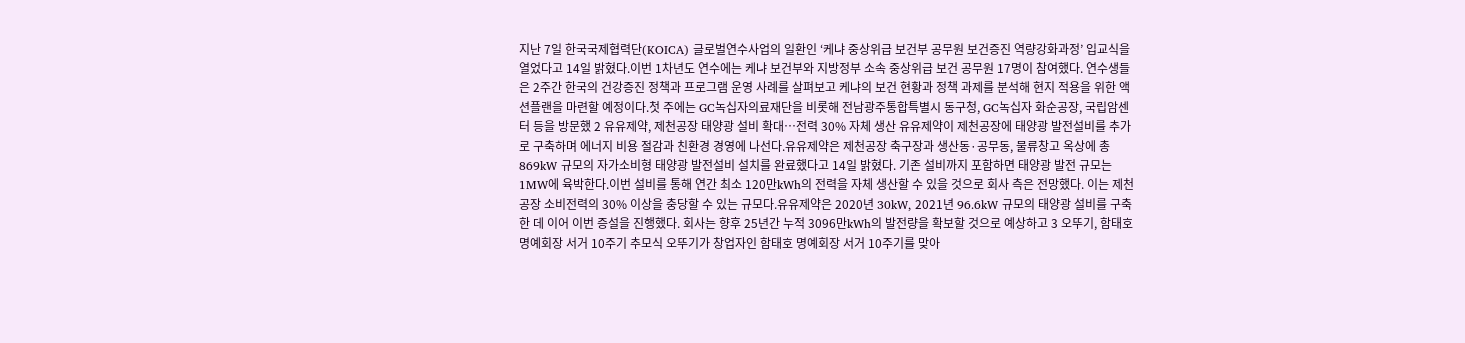지난 7일 한국국제협력단(KOICA) 글로벌연수사업의 일환인 ‘케냐 중상위급 보건부 공무원 보건증진 역량강화과정’ 입교식을 열었다고 14일 밝혔다.이번 1차년도 연수에는 케냐 보건부와 지방정부 소속 중상위급 보건 공무원 17명이 참여했다. 연수생들은 2주간 한국의 건강증진 정책과 프로그램 운영 사례를 살펴보고 케냐의 보건 현황과 정책 과제를 분석해 현지 적용을 위한 액션플랜을 마련할 예정이다.첫 주에는 GC녹십자의료재단을 비롯해 전남광주통합특별시 동구청, GC녹십자 화순공장, 국립암센터 등을 방문했 2 유유제약, 제천공장 태양광 설비 확대…전력 30% 자체 생산 유유제약이 제천공장에 태양광 발전설비를 추가로 구축하며 에너지 비용 절감과 친환경 경영에 나선다.유유제약은 제천공장 축구장과 생산동·공무동, 물류창고 옥상에 총 869kW 규모의 자가소비형 태양광 발전설비 설치를 완료했다고 14일 밝혔다. 기존 설비까지 포함하면 태양광 발전 규모는 1MW에 육박한다.이번 설비를 통해 연간 최소 120만kWh의 전력을 자체 생산할 수 있을 것으로 회사 측은 전망했다. 이는 제천공장 소비전력의 30% 이상을 충당할 수 있는 규모다.유유제약은 2020년 30kW, 2021년 96.6kW 규모의 태양광 설비를 구축한 데 이어 이번 증설을 진행했다. 회사는 향후 25년간 누적 3096만kWh의 발전량을 확보할 것으로 예상하고 3 오뚜기, 함태호 명예회장 서거 10주기 추모식 오뚜기가 창업자인 함태호 명예회장 서거 10주기를 맞아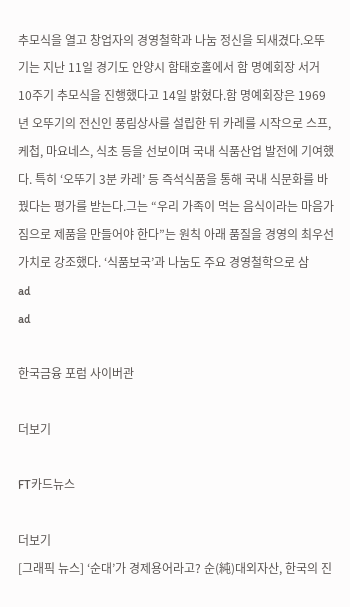추모식을 열고 창업자의 경영철학과 나눔 정신을 되새겼다.오뚜기는 지난 11일 경기도 안양시 함태호홀에서 함 명예회장 서거 10주기 추모식을 진행했다고 14일 밝혔다.함 명예회장은 1969년 오뚜기의 전신인 풍림상사를 설립한 뒤 카레를 시작으로 스프, 케첩, 마요네스, 식초 등을 선보이며 국내 식품산업 발전에 기여했다. 특히 ‘오뚜기 3분 카레’ 등 즉석식품을 통해 국내 식문화를 바꿨다는 평가를 받는다.그는 “우리 가족이 먹는 음식이라는 마음가짐으로 제품을 만들어야 한다”는 원칙 아래 품질을 경영의 최우선 가치로 강조했다. ‘식품보국’과 나눔도 주요 경영철학으로 삼
ad
ad

한국금융 포럼 사이버관

더보기

FT카드뉴스

더보기
[그래픽 뉴스] ‘순대’가 경제용어라고? 순(純)대외자산, 한국의 진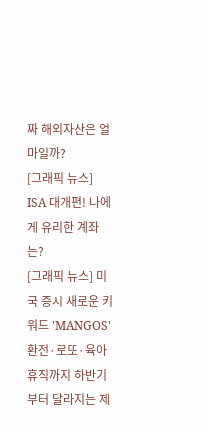짜 해외자산은 얼마일까?
[그래픽 뉴스] ISA 대개편! 나에게 유리한 계좌는?
[그래픽 뉴스] 미국 증시 새로운 키워드 'MANGOS'
환전·로또·육아휴직까지 하반기부터 달라지는 제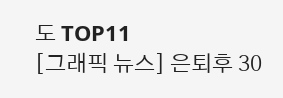도 TOP11
[그래픽 뉴스] 은퇴후 30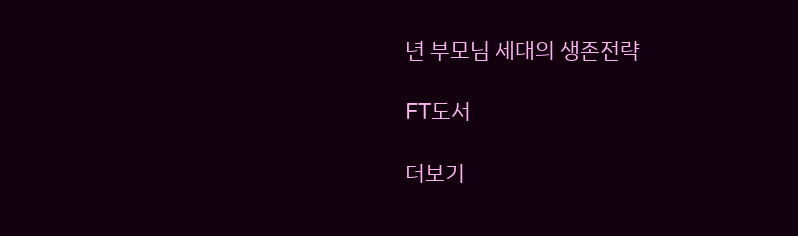년 부모님 세대의 생존전략

FT도서

더보기